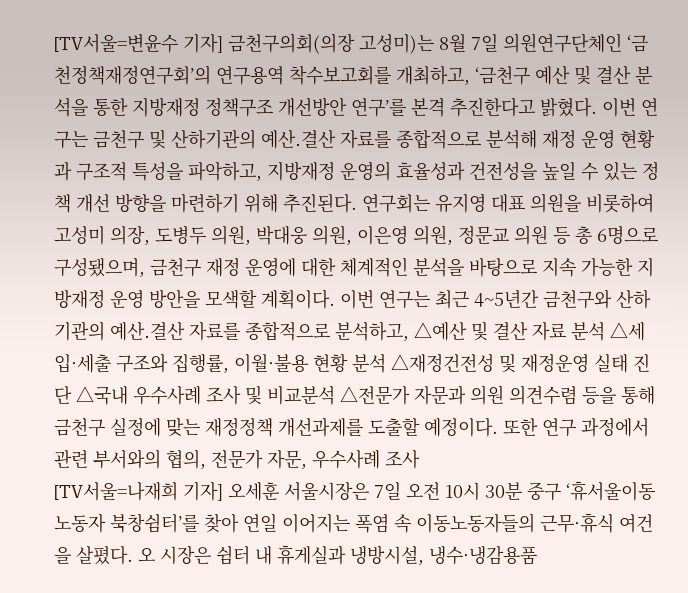[TV서울=변윤수 기자] 금천구의회(의장 고성미)는 8월 7일 의원연구단체인 ‘금천정책재정연구회’의 연구용역 착수보고회를 개최하고, ‘금천구 예산 및 결산 분석을 통한 지방재정 정책구조 개선방안 연구’를 본격 추진한다고 밝혔다. 이번 연구는 금천구 및 산하기관의 예산․결산 자료를 종합적으로 분석해 재정 운영 현황과 구조적 특성을 파악하고, 지방재정 운영의 효율성과 건전성을 높일 수 있는 정책 개선 방향을 마련하기 위해 추진된다. 연구회는 유지영 대표 의원을 비롯하여 고성미 의장, 도병두 의원, 박대웅 의원, 이은영 의원, 정문교 의원 등 총 6명으로 구성됐으며, 금천구 재정 운영에 대한 체계적인 분석을 바탕으로 지속 가능한 지방재정 운영 방안을 모색할 계획이다. 이번 연구는 최근 4~5년간 금천구와 산하기관의 예산․결산 자료를 종합적으로 분석하고, △예산 및 결산 자료 분석 △세입·세출 구조와 집행률, 이월·불용 현황 분석 △재정건전성 및 재정운영 실태 진단 △국내 우수사례 조사 및 비교분석 △전문가 자문과 의원 의견수렴 등을 통해 금천구 실정에 맞는 재정정책 개선과제를 도출할 예정이다. 또한 연구 과정에서 관련 부서와의 협의, 전문가 자문, 우수사례 조사
[TV서울=나재희 기자] 오세훈 서울시장은 7일 오전 10시 30분 중구 ‘휴서울이동노동자 북창쉼터’를 찾아 연일 이어지는 폭염 속 이동노동자들의 근무·휴식 여건을 살폈다. 오 시장은 쉼터 내 휴게실과 냉방시설, 냉수·냉감용품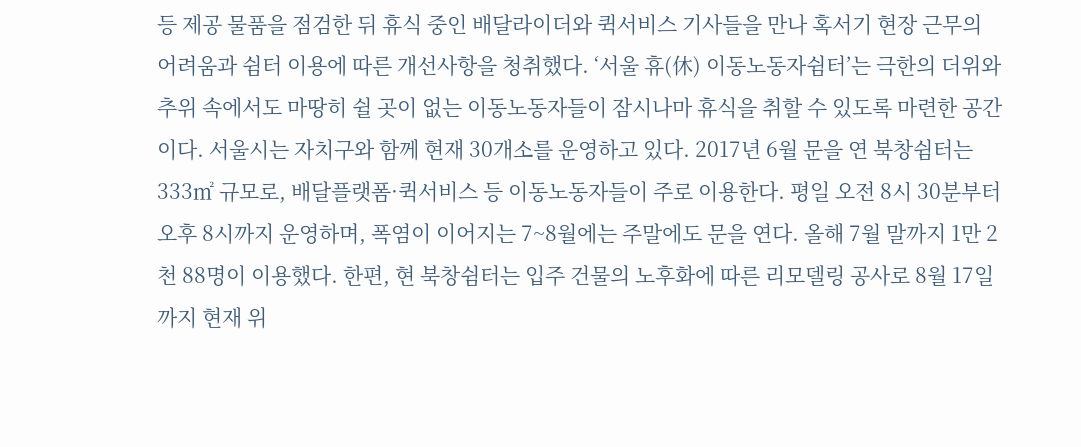등 제공 물품을 점검한 뒤 휴식 중인 배달라이더와 퀵서비스 기사들을 만나 혹서기 현장 근무의 어려움과 쉼터 이용에 따른 개선사항을 청취했다. ‘서울 휴(休) 이동노동자쉼터’는 극한의 더위와 추위 속에서도 마땅히 쉴 곳이 없는 이동노동자들이 잠시나마 휴식을 취할 수 있도록 마련한 공간이다. 서울시는 자치구와 함께 현재 30개소를 운영하고 있다. 2017년 6월 문을 연 북창쉼터는 333㎡ 규모로, 배달플랫폼·퀵서비스 등 이동노동자들이 주로 이용한다. 평일 오전 8시 30분부터 오후 8시까지 운영하며, 폭염이 이어지는 7~8월에는 주말에도 문을 연다. 올해 7월 말까지 1만 2천 88명이 이용했다. 한편, 현 북창쉼터는 입주 건물의 노후화에 따른 리모델링 공사로 8월 17일까지 현재 위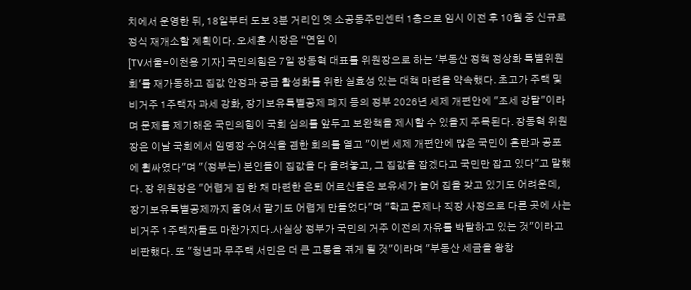치에서 운영한 뒤, 18일부터 도보 3분 거리인 옛 소공동주민센터 1층으로 임시 이전 후 10월 중 신규로 정식 재개소할 계획이다. 오세훈 시장은 “연일 이
[TV서울=이천용 기자] 국민의힘은 7일 장동혁 대표를 위원장으로 하는 '부동산 정책 정상화 특별위원회'를 재가동하고 집값 안정과 공급 활성화를 위한 실효성 있는 대책 마련을 약속했다. 초고가 주택 및 비거주 1주택자 과세 강화, 장기보유특별공제 폐지 등의 정부 2026년 세제 개편안에 "조세 강탈"이라며 문제를 제기해온 국민의힘이 국회 심의를 앞두고 보완책을 제시할 수 있을지 주목된다. 장동혁 위원장은 이날 국회에서 임명장 수여식을 겸한 회의를 열고 "이번 세제 개편안에 많은 국민이 혼란과 공포에 휩싸였다"며 "(정부는) 본인들이 집값을 다 올려놓고, 그 집값을 잡겠다고 국민만 잡고 있다"고 말했다. 장 위원장은 "어렵게 집 한 채 마련한 은퇴 어르신들은 보유세가 늘어 집을 갖고 있기도 어려운데, 장기보유특별공제까지 줄여서 팔기도 어렵게 만들었다"며 "학교 문제나 직장 사정으로 다른 곳에 사는 비거주 1주택자들도 마찬가지다.사실상 정부가 국민의 거주 이전의 자유를 박탈하고 있는 것"이라고 비판했다. 또 "청년과 무주택 서민은 더 큰 고통을 겪게 될 것"이라며 "부동산 세금을 왕창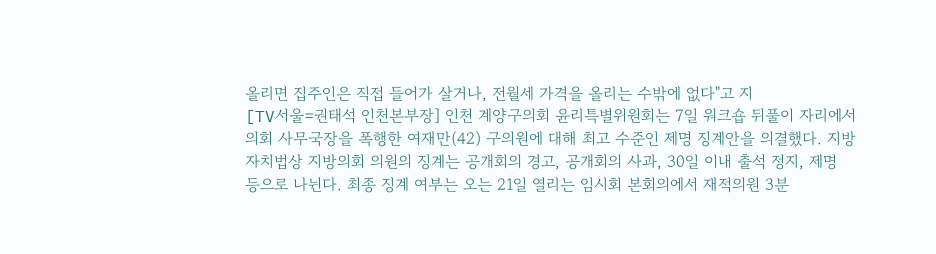올리면 집주인은 직접 들어가 살거나, 전월세 가격을 올리는 수밖에 없다"고 지
[TV서울=권태석 인천본부장] 인천 계양구의회 윤리특별위원회는 7일 워크숍 뒤풀이 자리에서 의회 사무국장을 폭행한 여재만(42) 구의원에 대해 최고 수준인 제명 징계안을 의결했다. 지방자치법상 지방의회 의원의 징계는 공개회의 경고, 공개회의 사과, 30일 이내 출석 정지, 제명 등으로 나뉜다. 최종 징계 여부는 오는 21일 열리는 임시회 본회의에서 재적의원 3분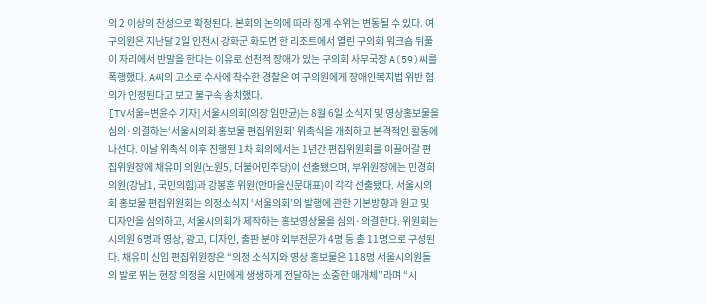의 2 이상의 찬성으로 확정된다. 본회의 논의에 따라 징계 수위는 변동될 수 있다. 여 구의원은 지난달 2일 인천시 강화군 화도면 한 리조트에서 열린 구의회 워크숍 뒤풀이 자리에서 반말을 한다는 이유로 선천적 장애가 있는 구의회 사무국장 A(59)씨를 폭행했다. A씨의 고소로 수사에 착수한 경찰은 여 구의원에게 장애인복지법 위반 혐의가 인정된다고 보고 불구속 송치했다.
[TV서울=변윤수 기자] 서울시의회(의장 임만균)는 8월 6일 소식지 및 영상홍보물을 심의·의결하는‘서울시의회 홍보물 편집위원회’ 위촉식을 개최하고 본격적인 활동에 나선다. 이날 위촉식 이후 진행된 1차 회의에서는 1년간 편집위원회를 이끌어갈 편집위원장에 채유미 의원(노원5, 더불어민주당)이 선출됐으며, 부위원장에는 민경희 의원(강남1, 국민의힘)과 강봉훈 위원(안마을신문대표)이 각각 선출됐다. 서울시의회 홍보물 편집위원회는 의정소식지 ‘서울의회’의 발행에 관한 기본방향과 원고 및 디자인을 심의하고, 서울시의회가 제작하는 홍보영상물을 심의·의결한다. 위원회는 시의원 6명과 영상, 광고, 디자인, 출판 분야 외부전문가 4명 등 총 11명으로 구성된다. 채유미 신임 편집위원장은 “의정 소식지와 영상 홍보물은 118명 서울시의원들의 발로 뛰는 현장 의정을 시민에게 생생하게 전달하는 소중한 매개체”라며 “시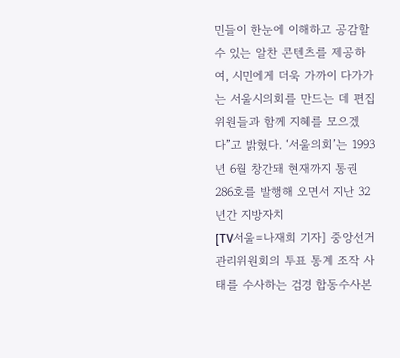민들이 한눈에 이해하고 공감할 수 있는 알찬 콘텐츠를 제공하여, 시민에게 더욱 가까이 다가가는 서울시의회를 만드는 데 편집위원들과 함께 지혜를 모으겠다”고 밝혔다. ‘서울의회’는 1993년 6월 창간돼 현재까지 통권 286호를 발행해 오면서 지난 32년간 지방자치
[TV서울=나재희 기자] 중앙선거관리위원회의 투표 통계 조작 사태를 수사하는 검경 합동수사본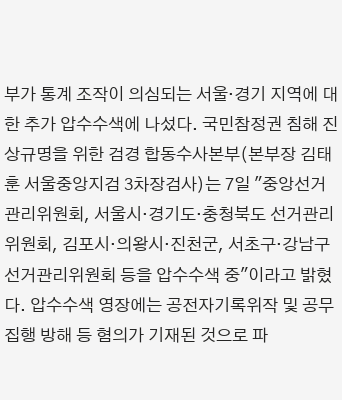부가 통계 조작이 의심되는 서울·경기 지역에 대한 추가 압수수색에 나섰다. 국민참정권 침해 진상규명을 위한 검경 합동수사본부(본부장 김태훈 서울중앙지검 3차장검사)는 7일 "중앙선거관리위원회, 서울시·경기도·충청북도 선거관리위원회, 김포시·의왕시·진천군, 서초구·강남구 선거관리위원회 등을 압수수색 중"이라고 밝혔다. 압수수색 영장에는 공전자기록위작 및 공무집행 방해 등 혐의가 기재된 것으로 파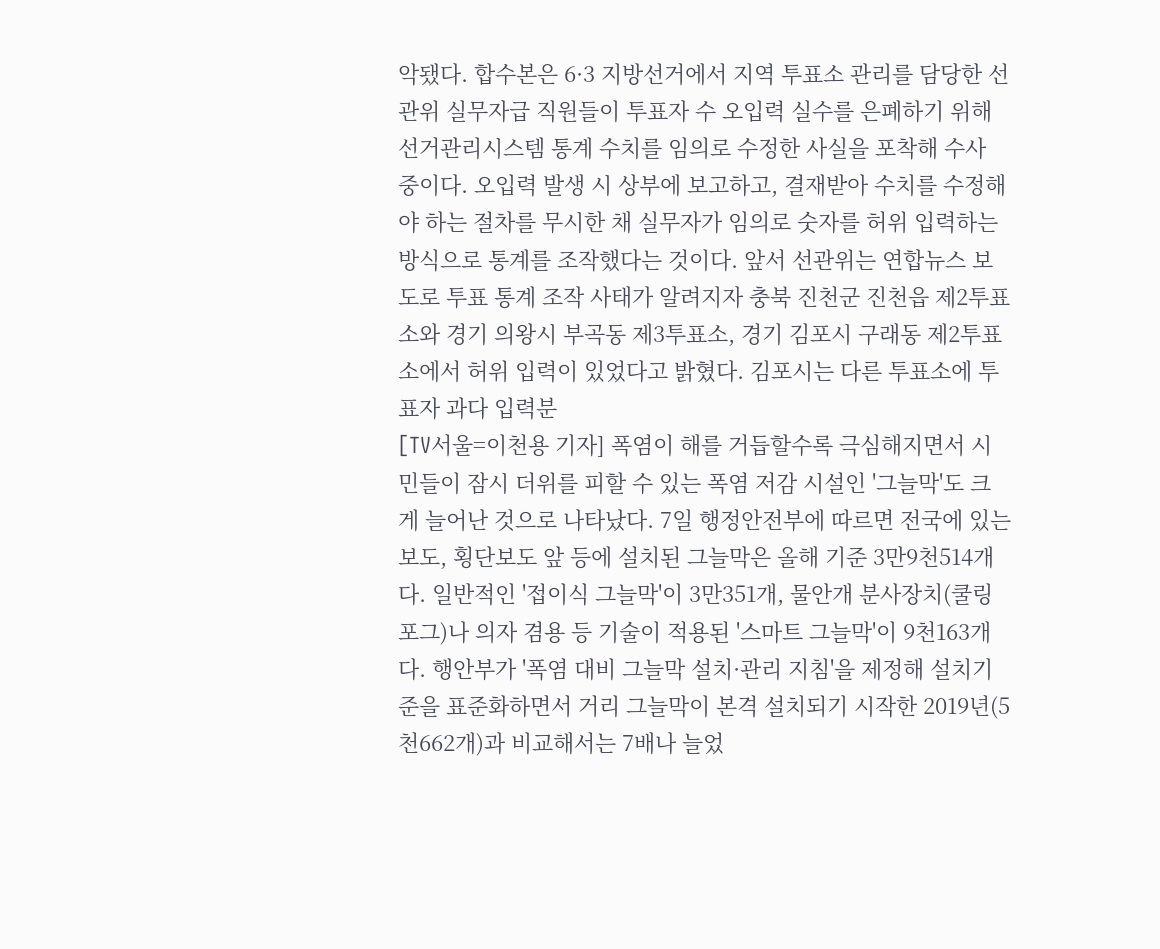악됐다. 합수본은 6·3 지방선거에서 지역 투표소 관리를 담당한 선관위 실무자급 직원들이 투표자 수 오입력 실수를 은폐하기 위해 선거관리시스템 통계 수치를 임의로 수정한 사실을 포착해 수사 중이다. 오입력 발생 시 상부에 보고하고, 결재받아 수치를 수정해야 하는 절차를 무시한 채 실무자가 임의로 숫자를 허위 입력하는 방식으로 통계를 조작했다는 것이다. 앞서 선관위는 연합뉴스 보도로 투표 통계 조작 사태가 알려지자 충북 진천군 진천읍 제2투표소와 경기 의왕시 부곡동 제3투표소, 경기 김포시 구래동 제2투표소에서 허위 입력이 있었다고 밝혔다. 김포시는 다른 투표소에 투표자 과다 입력분
[TV서울=이천용 기자] 폭염이 해를 거듭할수록 극심해지면서 시민들이 잠시 더위를 피할 수 있는 폭염 저감 시설인 '그늘막'도 크게 늘어난 것으로 나타났다. 7일 행정안전부에 따르면 전국에 있는 보도, 횡단보도 앞 등에 설치된 그늘막은 올해 기준 3만9천514개다. 일반적인 '접이식 그늘막'이 3만351개, 물안개 분사장치(쿨링포그)나 의자 겸용 등 기술이 적용된 '스마트 그늘막'이 9천163개다. 행안부가 '폭염 대비 그늘막 설치·관리 지침'을 제정해 설치기준을 표준화하면서 거리 그늘막이 본격 설치되기 시작한 2019년(5천662개)과 비교해서는 7배나 늘었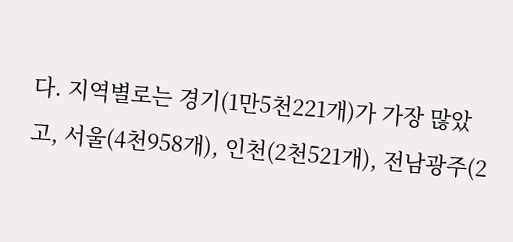다. 지역별로는 경기(1만5천221개)가 가장 많았고, 서울(4천958개), 인천(2천521개), 전남광주(2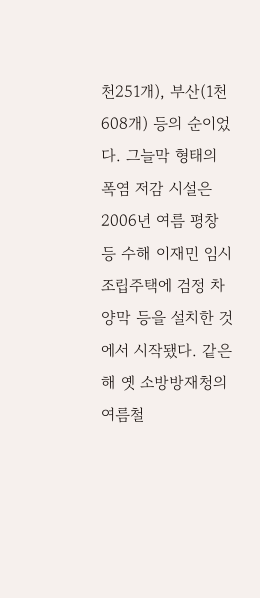천251개), 부산(1천608개) 등의 순이었다. 그늘막 형태의 폭염 저감 시설은 2006년 여름 평창 등 수해 이재민 임시 조립주택에 검정 차양막 등을 설치한 것에서 시작됐다. 같은 해 옛 소방방재청의 여름철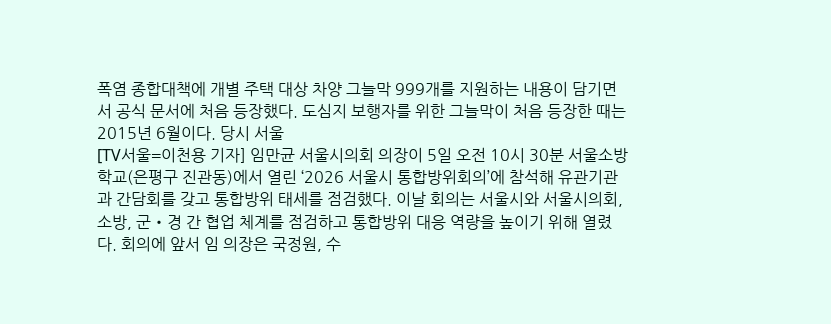폭염 종합대책에 개별 주택 대상 차양 그늘막 999개를 지원하는 내용이 담기면서 공식 문서에 처음 등장했다. 도심지 보행자를 위한 그늘막이 처음 등장한 때는 2015년 6월이다. 당시 서울
[TV서울=이천용 기자] 임만균 서울시의회 의장이 5일 오전 10시 30분 서울소방학교(은평구 진관동)에서 열린 ‘2026 서울시 통합방위회의’에 참석해 유관기관과 간담회를 갖고 통합방위 태세를 점검했다. 이날 회의는 서울시와 서울시의회, 소방, 군‧경 간 협업 체계를 점검하고 통합방위 대응 역량을 높이기 위해 열렸다. 회의에 앞서 임 의장은 국정원, 수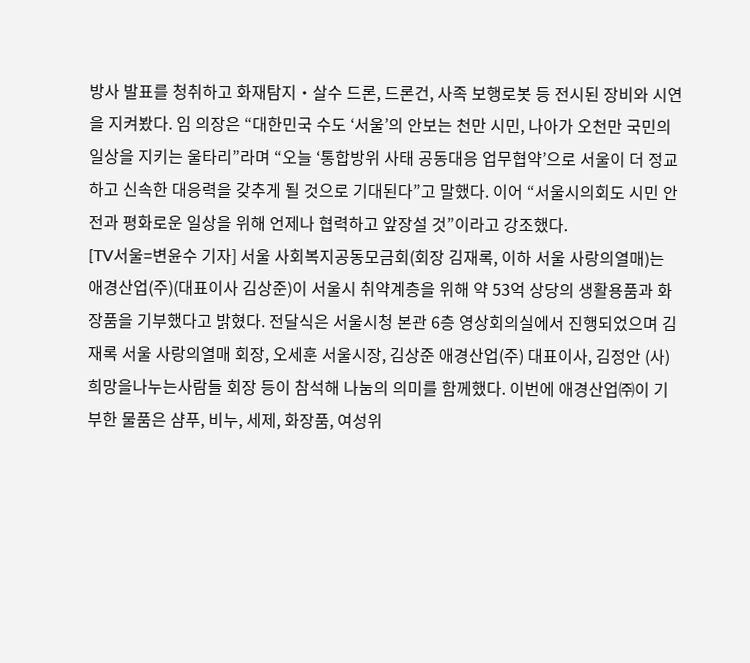방사 발표를 청취하고 화재탐지‧살수 드론, 드론건, 사족 보행로봇 등 전시된 장비와 시연을 지켜봤다. 임 의장은 “대한민국 수도 ‘서울’의 안보는 천만 시민, 나아가 오천만 국민의 일상을 지키는 울타리”라며 “오늘 ‘통합방위 사태 공동대응 업무협약’으로 서울이 더 정교하고 신속한 대응력을 갖추게 될 것으로 기대된다”고 말했다. 이어 “서울시의회도 시민 안전과 평화로운 일상을 위해 언제나 협력하고 앞장설 것”이라고 강조했다.
[TV서울=변윤수 기자] 서울 사회복지공동모금회(회장 김재록, 이하 서울 사랑의열매)는 애경산업(주)(대표이사 김상준)이 서울시 취약계층을 위해 약 53억 상당의 생활용품과 화장품을 기부했다고 밝혔다. 전달식은 서울시청 본관 6층 영상회의실에서 진행되었으며 김재록 서울 사랑의열매 회장, 오세훈 서울시장, 김상준 애경산업(주) 대표이사, 김정안 (사)희망을나누는사람들 회장 등이 참석해 나눔의 의미를 함께했다. 이번에 애경산업㈜이 기부한 물품은 샴푸, 비누, 세제, 화장품, 여성위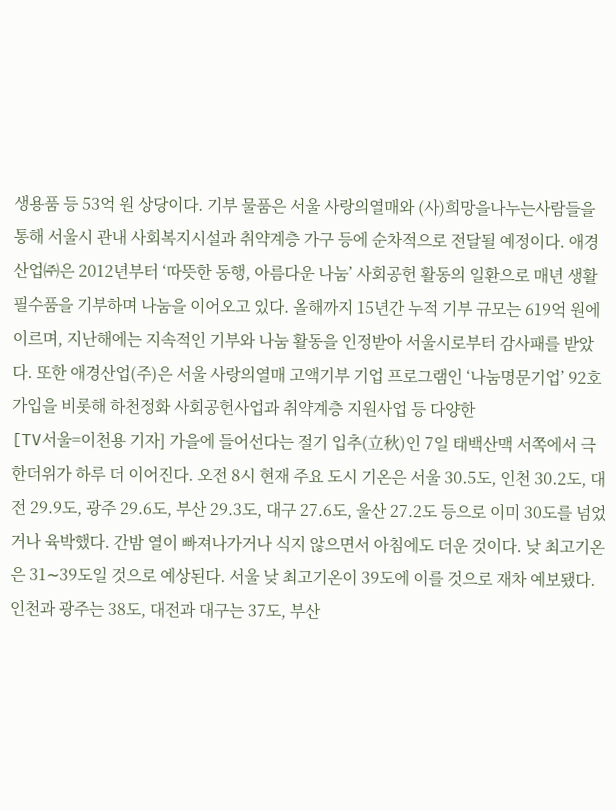생용품 등 53억 원 상당이다. 기부 물품은 서울 사랑의열매와 (사)희망을나누는사람들을 통해 서울시 관내 사회복지시설과 취약계층 가구 등에 순차적으로 전달될 예정이다. 애경산업㈜은 2012년부터 ‘따뜻한 동행, 아름다운 나눔’ 사회공헌 활동의 일환으로 매년 생활필수품을 기부하며 나눔을 이어오고 있다. 올해까지 15년간 누적 기부 규모는 619억 원에 이르며, 지난해에는 지속적인 기부와 나눔 활동을 인정받아 서울시로부터 감사패를 받았다. 또한 애경산업(주)은 서울 사랑의열매 고액기부 기업 프로그램인 ‘나눔명문기업’ 92호 가입을 비롯해 하천정화 사회공헌사업과 취약계층 지원사업 등 다양한
[TV서울=이천용 기자] 가을에 들어선다는 절기 입추(立秋)인 7일 태백산맥 서쪽에서 극한더위가 하루 더 이어진다. 오전 8시 현재 주요 도시 기온은 서울 30.5도, 인천 30.2도, 대전 29.9도, 광주 29.6도, 부산 29.3도, 대구 27.6도, 울산 27.2도 등으로 이미 30도를 넘었거나 육박했다. 간밤 열이 빠져나가거나 식지 않으면서 아침에도 더운 것이다. 낮 최고기온은 31∼39도일 것으로 예상된다. 서울 낮 최고기온이 39도에 이를 것으로 재차 예보됐다. 인천과 광주는 38도, 대전과 대구는 37도, 부산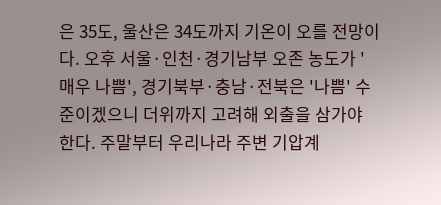은 35도, 울산은 34도까지 기온이 오를 전망이다. 오후 서울·인천·경기남부 오존 농도가 '매우 나쁨', 경기북부·충남·전북은 '나쁨' 수준이겠으니 더위까지 고려해 외출을 삼가야 한다. 주말부터 우리나라 주변 기압계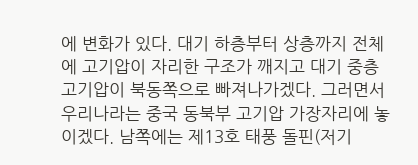에 변화가 있다. 대기 하층부터 상층까지 전체에 고기압이 자리한 구조가 깨지고 대기 중층 고기압이 북동쪽으로 빠져나가겠다. 그러면서 우리나라는 중국 동북부 고기압 가장자리에 놓이겠다. 남쪽에는 제13호 태풍 돌핀(저기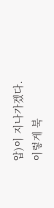압)이 지나가겠다. 이렇게 북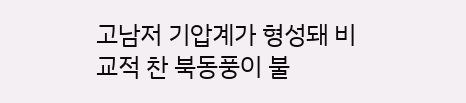고남저 기압계가 형성돼 비교적 찬 북동풍이 불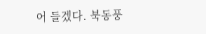어 들겠다. 북동풍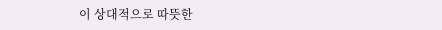이 상대적으로 따뜻한